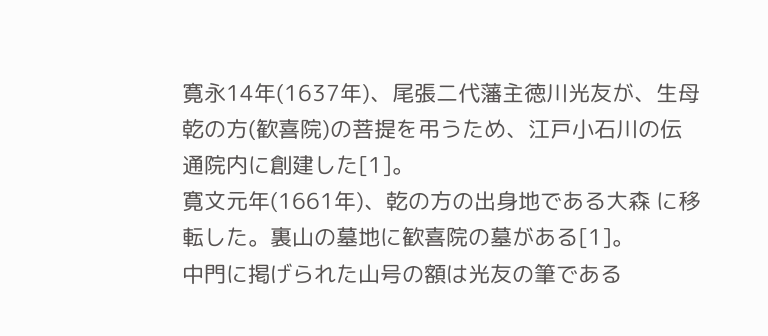寛永14年(1637年)、尾張二代藩主徳川光友が、生母乾の方(歓喜院)の菩提を弔うため、江戸小石川の伝通院内に創建した[1]。
寛文元年(1661年)、乾の方の出身地である大森 に移転した。裏山の墓地に歓喜院の墓がある[1]。
中門に掲げられた山号の額は光友の筆である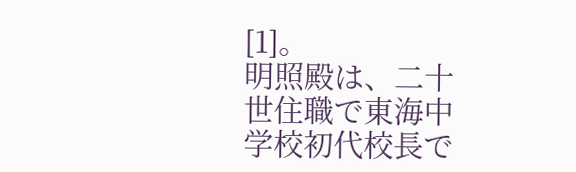[1]。
明照殿は、二十世住職で東海中学校初代校長で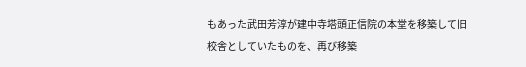もあった武田芳淳が建中寺塔頭正信院の本堂を移築して旧校舎としていたものを、再び移築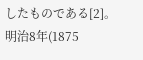したものである[2]。
明治8年(1875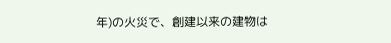年)の火災で、創建以来の建物は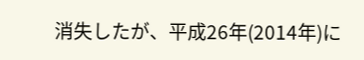消失したが、平成26年(2014年)に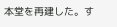本堂を再建した。す